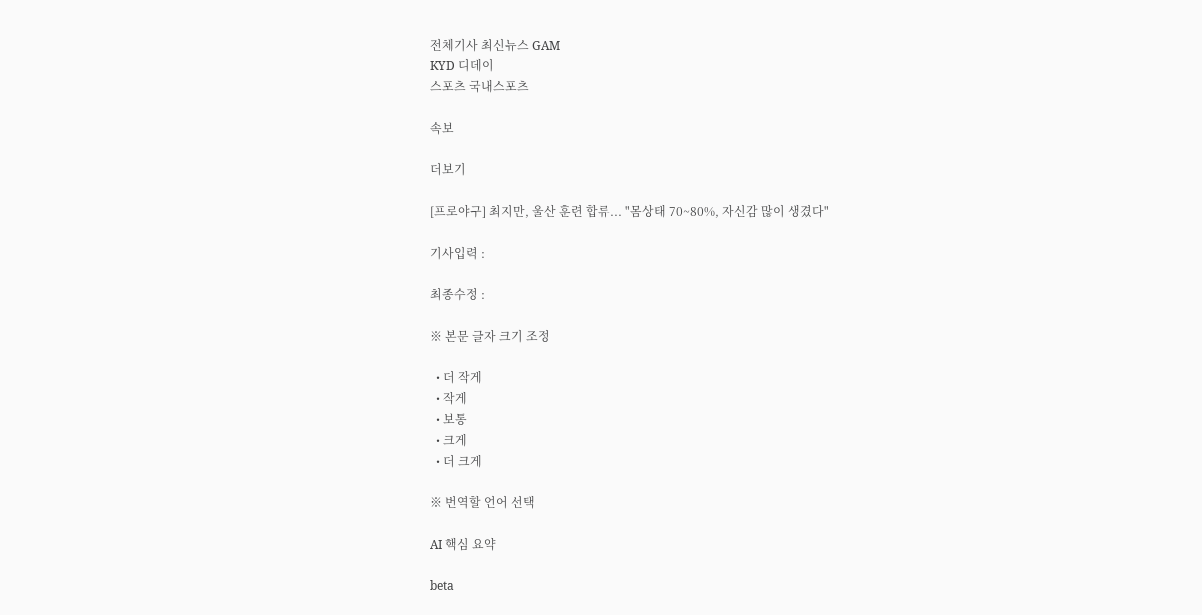전체기사 최신뉴스 GAM
KYD 디데이
스포츠 국내스포츠

속보

더보기

[프로야구] 최지만, 울산 훈련 합류... "몸상태 70~80%, 자신감 많이 생겼다"

기사입력 :

최종수정 :

※ 본문 글자 크기 조정

  • 더 작게
  • 작게
  • 보통
  • 크게
  • 더 크게

※ 번역할 언어 선택

AI 핵심 요약

beta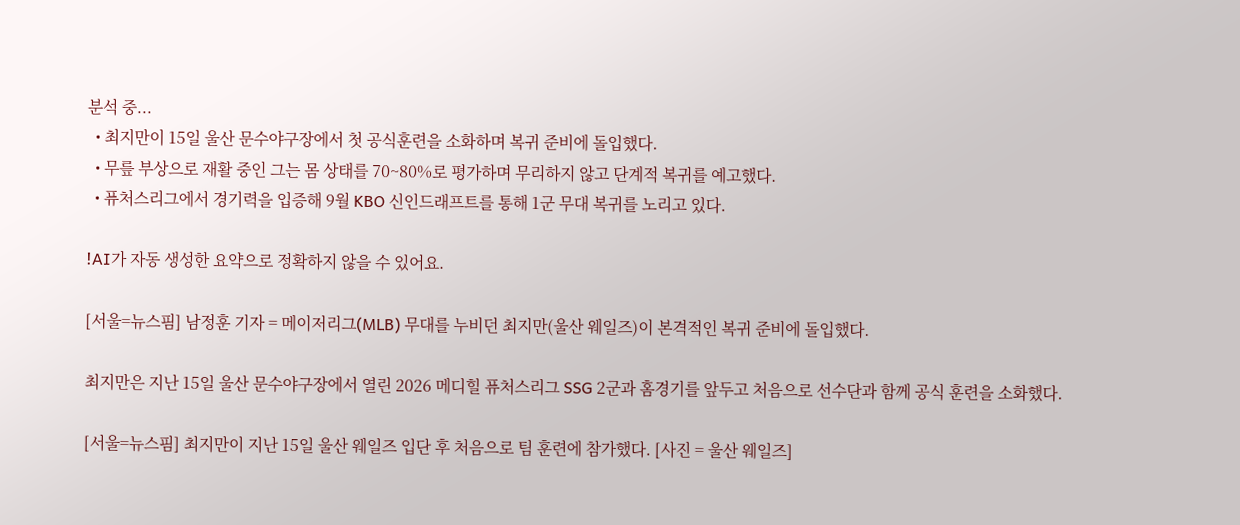분석 중...
  • 최지만이 15일 울산 문수야구장에서 첫 공식훈련을 소화하며 복귀 준비에 돌입했다.
  • 무릎 부상으로 재활 중인 그는 몸 상태를 70~80%로 평가하며 무리하지 않고 단계적 복귀를 예고했다.
  • 퓨처스리그에서 경기력을 입증해 9월 KBO 신인드래프트를 통해 1군 무대 복귀를 노리고 있다.

!AI가 자동 생성한 요약으로 정확하지 않을 수 있어요.

[서울=뉴스핌] 남정훈 기자 = 메이저리그(MLB) 무대를 누비던 최지만(울산 웨일즈)이 본격적인 복귀 준비에 돌입했다.

최지만은 지난 15일 울산 문수야구장에서 열린 2026 메디힐 퓨처스리그 SSG 2군과 홈경기를 앞두고 처음으로 선수단과 함께 공식 훈련을 소화했다.

[서울=뉴스핌] 최지만이 지난 15일 울산 웨일즈 입단 후 처음으로 팀 훈련에 참가했다. [사진 = 울산 웨일즈]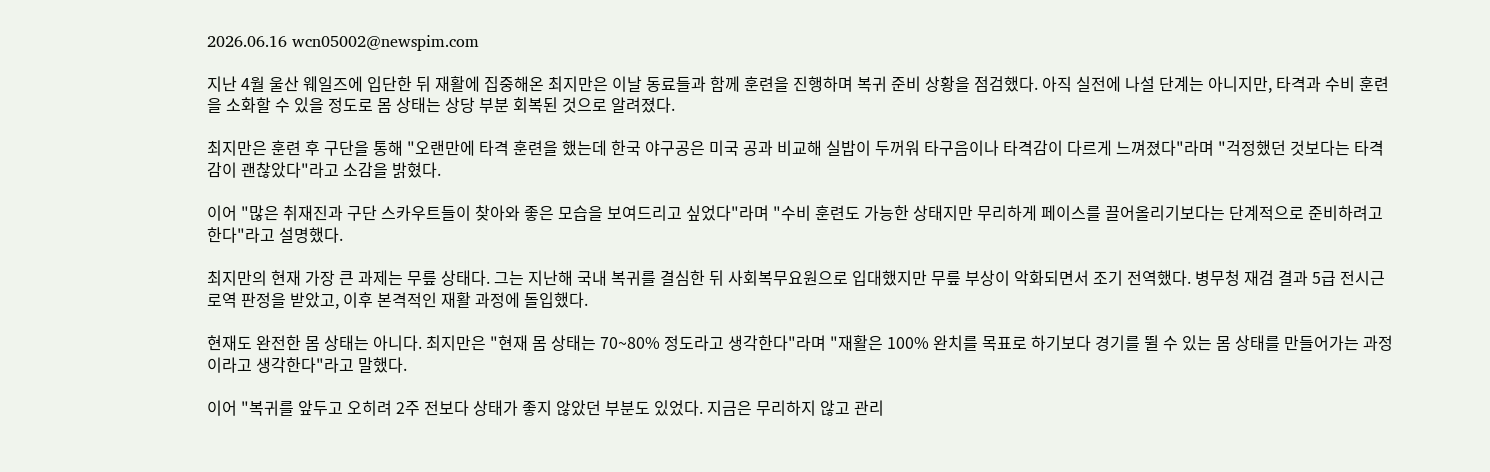2026.06.16 wcn05002@newspim.com

지난 4월 울산 웨일즈에 입단한 뒤 재활에 집중해온 최지만은 이날 동료들과 함께 훈련을 진행하며 복귀 준비 상황을 점검했다. 아직 실전에 나설 단계는 아니지만, 타격과 수비 훈련을 소화할 수 있을 정도로 몸 상태는 상당 부분 회복된 것으로 알려졌다.

최지만은 훈련 후 구단을 통해 "오랜만에 타격 훈련을 했는데 한국 야구공은 미국 공과 비교해 실밥이 두꺼워 타구음이나 타격감이 다르게 느껴졌다"라며 "걱정했던 것보다는 타격감이 괜찮았다"라고 소감을 밝혔다.

이어 "많은 취재진과 구단 스카우트들이 찾아와 좋은 모습을 보여드리고 싶었다"라며 "수비 훈련도 가능한 상태지만 무리하게 페이스를 끌어올리기보다는 단계적으로 준비하려고 한다"라고 설명했다.

최지만의 현재 가장 큰 과제는 무릎 상태다. 그는 지난해 국내 복귀를 결심한 뒤 사회복무요원으로 입대했지만 무릎 부상이 악화되면서 조기 전역했다. 병무청 재검 결과 5급 전시근로역 판정을 받았고, 이후 본격적인 재활 과정에 돌입했다.

현재도 완전한 몸 상태는 아니다. 최지만은 "현재 몸 상태는 70~80% 정도라고 생각한다"라며 "재활은 100% 완치를 목표로 하기보다 경기를 뛸 수 있는 몸 상태를 만들어가는 과정이라고 생각한다"라고 말했다.

이어 "복귀를 앞두고 오히려 2주 전보다 상태가 좋지 않았던 부분도 있었다. 지금은 무리하지 않고 관리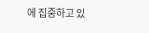에 집중하고 있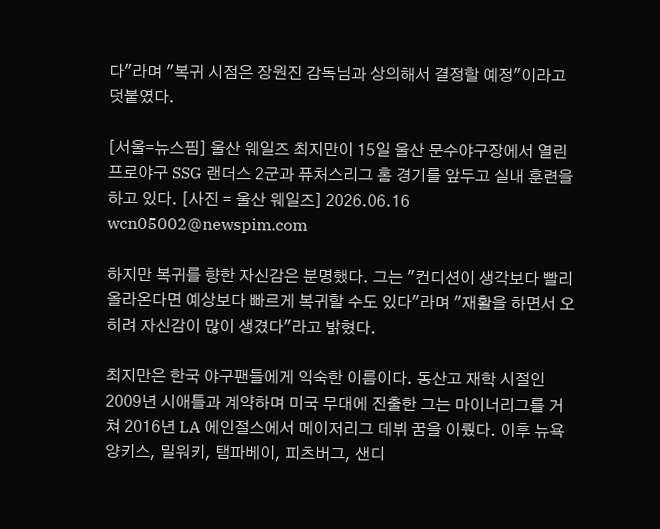다"라며 "복귀 시점은 장원진 감독님과 상의해서 결정할 예정"이라고 덧붙였다.

[서울=뉴스핌] 울산 웨일즈 최지만이 15일 울산 문수야구장에서 열린 프로야구 SSG 랜더스 2군과 퓨처스리그 홈 경기를 앞두고 실내 훈련을 하고 있다. [사진 = 울산 웨일즈] 2026.06.16 wcn05002@newspim.com

하지만 복귀를 향한 자신감은 분명했다. 그는 "컨디션이 생각보다 빨리 올라온다면 예상보다 빠르게 복귀할 수도 있다"라며 "재활을 하면서 오히려 자신감이 많이 생겼다"라고 밝혔다.

최지만은 한국 야구팬들에게 익숙한 이름이다. 동산고 재학 시절인 2009년 시애틀과 계약하며 미국 무대에 진출한 그는 마이너리그를 거쳐 2016년 LA 에인절스에서 메이저리그 데뷔 꿈을 이뤘다. 이후 뉴욕 양키스, 밀워키, 탬파베이, 피츠버그, 샌디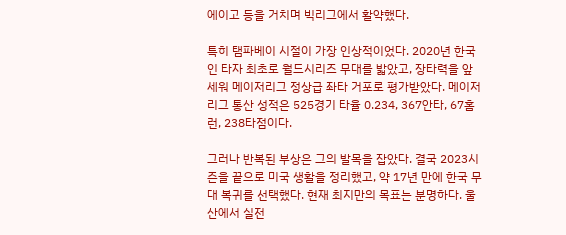에이고 등을 거치며 빅리그에서 활약했다.

특히 탬파베이 시절이 가장 인상적이었다. 2020년 한국인 타자 최초로 월드시리즈 무대를 밟았고, 장타력을 앞세워 메이저리그 정상급 좌타 거포로 평가받았다. 메이저리그 통산 성적은 525경기 타율 0.234, 367안타, 67홈런, 238타점이다.

그러나 반복된 부상은 그의 발목을 잡았다. 결국 2023시즌을 끝으로 미국 생활을 정리했고, 약 17년 만에 한국 무대 복귀를 선택했다. 현재 최지만의 목표는 분명하다. 울산에서 실전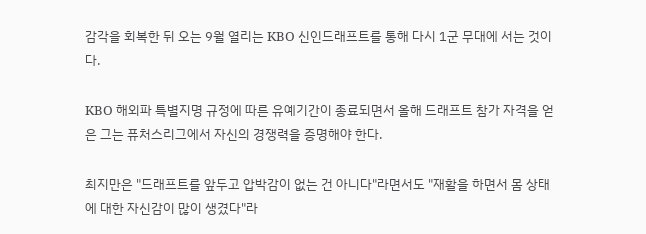감각을 회복한 뒤 오는 9월 열리는 KBO 신인드래프트를 통해 다시 1군 무대에 서는 것이다.

KBO 해외파 특별지명 규정에 따른 유예기간이 종료되면서 올해 드래프트 참가 자격을 얻은 그는 퓨처스리그에서 자신의 경쟁력을 증명해야 한다.

최지만은 "드래프트를 앞두고 압박감이 없는 건 아니다"라면서도 "재활을 하면서 몸 상태에 대한 자신감이 많이 생겼다"라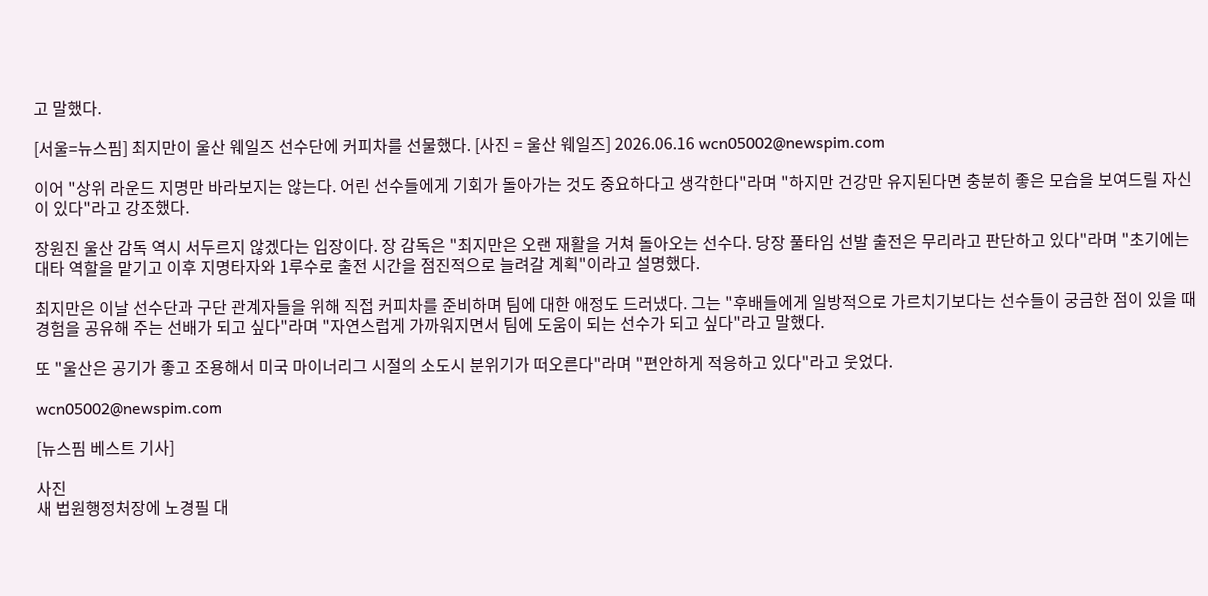고 말했다.

[서울=뉴스핌] 최지만이 울산 웨일즈 선수단에 커피차를 선물했다. [사진 = 울산 웨일즈] 2026.06.16 wcn05002@newspim.com

이어 "상위 라운드 지명만 바라보지는 않는다. 어린 선수들에게 기회가 돌아가는 것도 중요하다고 생각한다"라며 "하지만 건강만 유지된다면 충분히 좋은 모습을 보여드릴 자신이 있다"라고 강조했다.

장원진 울산 감독 역시 서두르지 않겠다는 입장이다. 장 감독은 "최지만은 오랜 재활을 거쳐 돌아오는 선수다. 당장 풀타임 선발 출전은 무리라고 판단하고 있다"라며 "초기에는 대타 역할을 맡기고 이후 지명타자와 1루수로 출전 시간을 점진적으로 늘려갈 계획"이라고 설명했다.

최지만은 이날 선수단과 구단 관계자들을 위해 직접 커피차를 준비하며 팀에 대한 애정도 드러냈다. 그는 "후배들에게 일방적으로 가르치기보다는 선수들이 궁금한 점이 있을 때 경험을 공유해 주는 선배가 되고 싶다"라며 "자연스럽게 가까워지면서 팀에 도움이 되는 선수가 되고 싶다"라고 말했다.

또 "울산은 공기가 좋고 조용해서 미국 마이너리그 시절의 소도시 분위기가 떠오른다"라며 "편안하게 적응하고 있다"라고 웃었다.

wcn05002@newspim.com

[뉴스핌 베스트 기사]

사진
새 법원행정처장에 노경필 대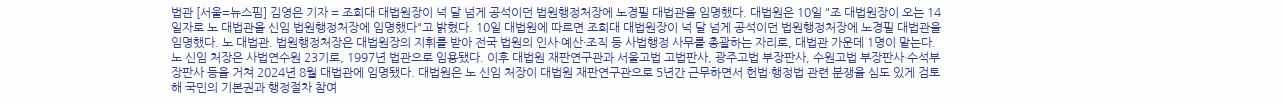법관 [서울=뉴스핌] 김영은 기자 = 조희대 대법원장이 넉 달 넘게 공석이던 법원행정처장에 노경필 대법관을 임명했다. 대법원은 10일 "조 대법원장이 오는 14일자로 노 대법관을 신임 법원행정처장에 임명했다"고 밝혔다. 10일 대법원에 따르면 조희대 대법원장이 넉 달 넘게 공석이던 법원행정처장에 노경필 대법관을 임명했다. 노 대법관. 법원행정처장은 대법원장의 지휘를 받아 전국 법원의 인사·예산·조직 등 사법행정 사무를 총괄하는 자리로, 대법관 가운데 1명이 맡는다. 노 신임 처장은 사법연수원 23기로, 1997년 법관으로 임용됐다. 이후 대법원 재판연구관과 서울고법 고법판사, 광주고법 부장판사, 수원고법 부장판사·수석부장판사 등을 거쳐 2024년 8월 대법관에 임명됐다. 대법원은 노 신임 처장이 대법원 재판연구관으로 5년간 근무하면서 헌법·행정법 관련 분쟁을 심도 있게 검토해 국민의 기본권과 행정절차 참여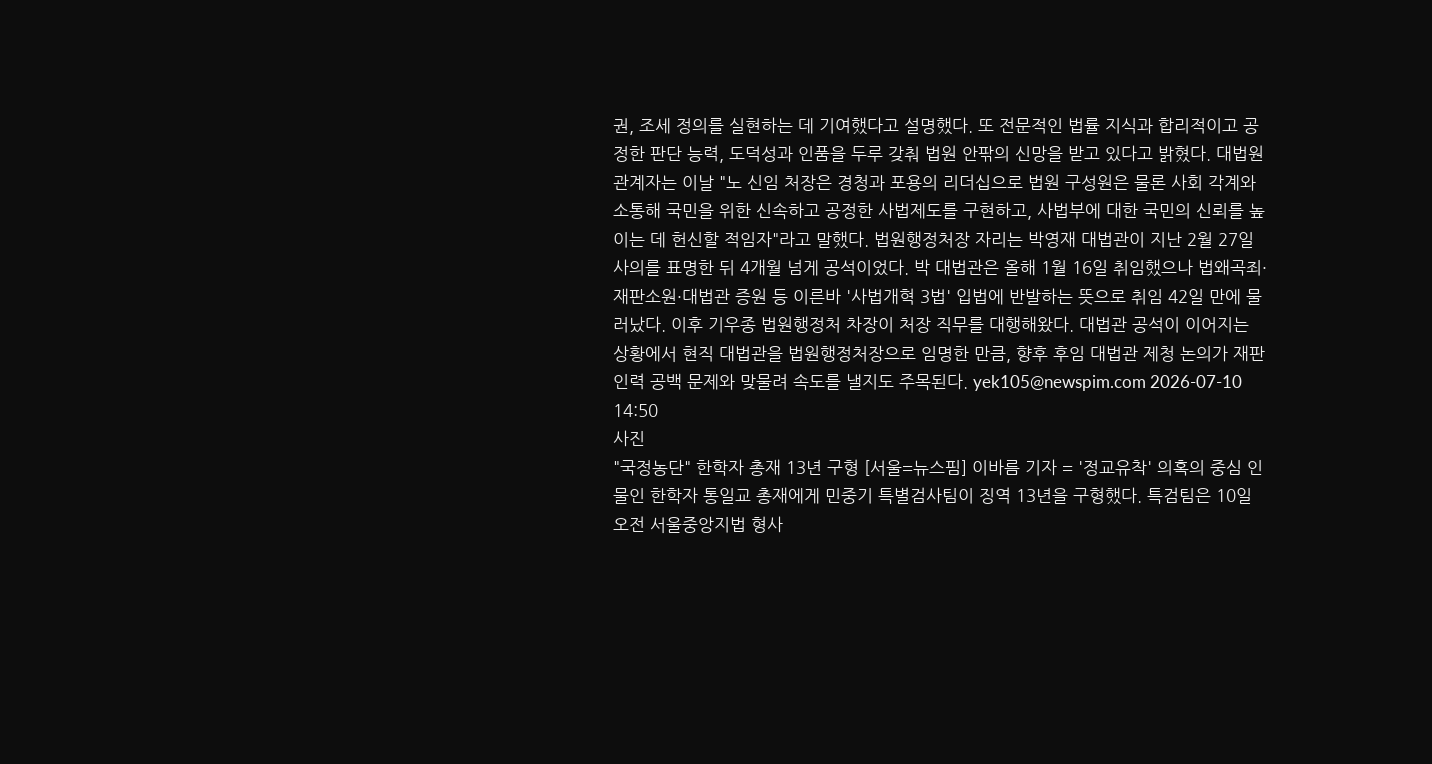권, 조세 정의를 실현하는 데 기여했다고 설명했다. 또 전문적인 법률 지식과 합리적이고 공정한 판단 능력, 도덕성과 인품을 두루 갖춰 법원 안팎의 신망을 받고 있다고 밝혔다. 대법원 관계자는 이날 "노 신임 처장은 경청과 포용의 리더십으로 법원 구성원은 물론 사회 각계와 소통해 국민을 위한 신속하고 공정한 사법제도를 구현하고, 사법부에 대한 국민의 신뢰를 높이는 데 헌신할 적임자"라고 말했다. 법원행정처장 자리는 박영재 대법관이 지난 2월 27일 사의를 표명한 뒤 4개월 넘게 공석이었다. 박 대법관은 올해 1월 16일 취임했으나 법왜곡죄·재판소원·대법관 증원 등 이른바 '사법개혁 3법' 입법에 반발하는 뜻으로 취임 42일 만에 물러났다. 이후 기우종 법원행정처 차장이 처장 직무를 대행해왔다. 대법관 공석이 이어지는 상황에서 현직 대법관을 법원행정처장으로 임명한 만큼, 향후 후임 대법관 제청 논의가 재판 인력 공백 문제와 맞물려 속도를 낼지도 주목된다. yek105@newspim.com 2026-07-10 14:50
사진
"국정농단" 한학자 총재 13년 구형 [서울=뉴스핌] 이바름 기자 = '정교유착' 의혹의 중심 인물인 한학자 통일교 총재에게 민중기 특별검사팀이 징역 13년을 구형했다. 특검팀은 10일 오전 서울중앙지법 형사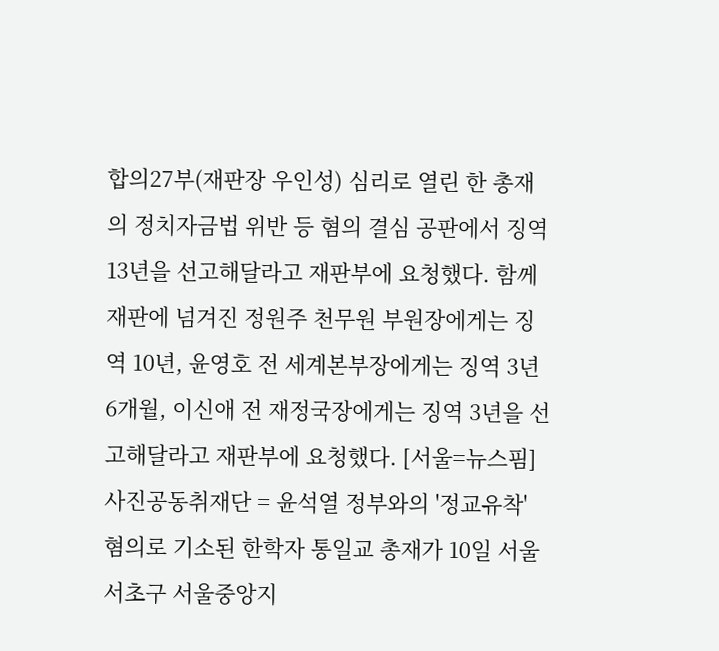합의27부(재판장 우인성) 심리로 열린 한 총재의 정치자금법 위반 등 혐의 결심 공판에서 징역 13년을 선고해달라고 재판부에 요청했다. 함께 재판에 넘겨진 정원주 천무원 부원장에게는 징역 10년, 윤영호 전 세계본부장에게는 징역 3년 6개월, 이신애 전 재정국장에게는 징역 3년을 선고해달라고 재판부에 요청했다. [서울=뉴스핌] 사진공동취재단 = 윤석열 정부와의 '정교유착' 혐의로 기소된 한학자 통일교 총재가 10일 서울 서초구 서울중앙지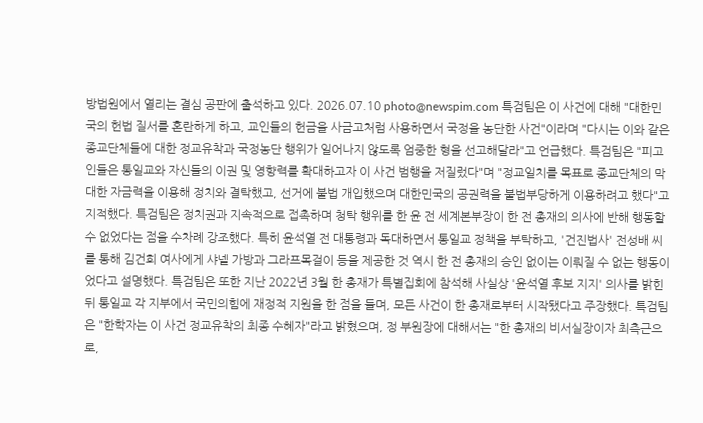방법원에서 열리는 결심 공판에 출석하고 있다. 2026.07.10 photo@newspim.com 특검팀은 이 사건에 대해 "대한민국의 헌법 질서를 혼란하게 하고, 교인들의 헌금을 사금고처럼 사용하면서 국정을 농단한 사건"이라며 "다시는 이와 같은 종교단체들에 대한 정교유착과 국정농단 행위가 일어나지 않도록 엄중한 형을 선고해달라"고 언급했다. 특검팀은 "피고인들은 통일교와 자신들의 이권 및 영향력를 확대하고자 이 사건 범행을 저질렀다"며 "정교일치를 목표로 종교단체의 막대한 자금력을 이용해 정치와 결탁했고, 선거에 불법 개입했으며 대한민국의 공권력을 불법부당하게 이용하려고 했다"고 지적했다. 특검팀은 정치권과 지속적으로 접촉하며 청탁 행위를 한 윤 전 세계본부장이 한 전 총재의 의사에 반해 행동할 수 없었다는 점을 수차례 강조했다. 특히 윤석열 전 대통령과 독대하면서 통일교 정책을 부탁하고, '건진법사' 전성배 씨를 통해 김건희 여사에게 샤넬 가방과 그라프목걸이 등을 제공한 것 역시 한 전 총재의 승인 없이는 이뤄질 수 없는 행동이었다고 설명했다. 특검팀은 또한 지난 2022년 3월 한 총재가 특별집회에 참석해 사실상 '윤석열 후보 지지' 의사를 밝힌 뒤 통일교 각 지부에서 국민의힘에 재정적 지원을 한 점을 들며, 모든 사건이 한 총재로부터 시작됐다고 주장했다. 특검팀은 "한학자는 이 사건 정교유착의 최종 수혜자"라고 밝혔으며, 정 부원장에 대해서는 "한 총재의 비서실장이자 최측근으로,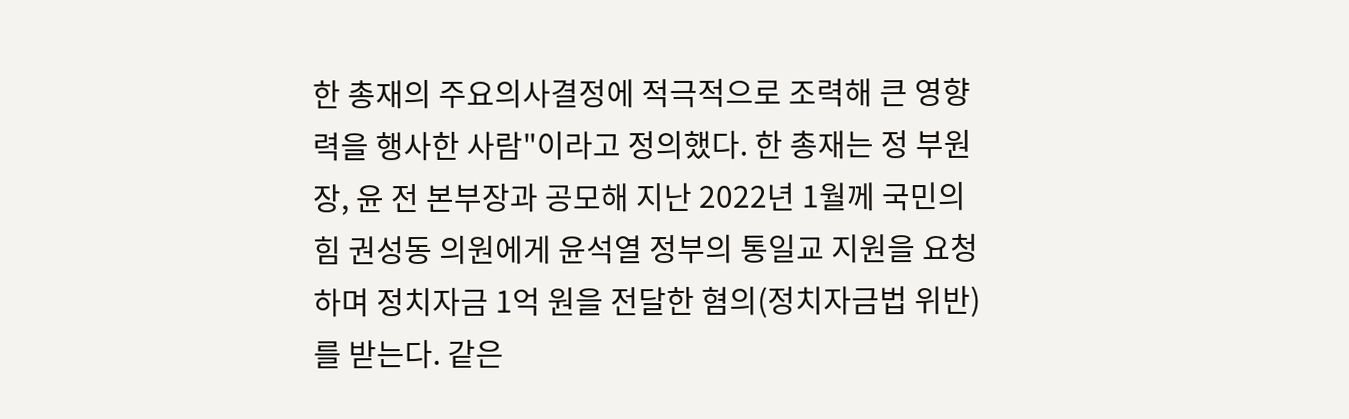한 총재의 주요의사결정에 적극적으로 조력해 큰 영향력을 행사한 사람"이라고 정의했다. 한 총재는 정 부원장, 윤 전 본부장과 공모해 지난 2022년 1월께 국민의힘 권성동 의원에게 윤석열 정부의 통일교 지원을 요청하며 정치자금 1억 원을 전달한 혐의(정치자금법 위반)를 받는다. 같은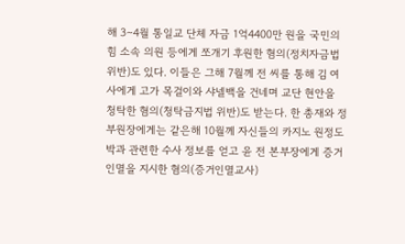해 3∼4월 통일교 단체 자금 1억4400만 원을 국민의힘 소속 의원 등에게 쪼개기 후원한 혐의(정치자금법 위반)도 있다. 이들은 그해 7월께 전 씨를 통해 김 여사에게 고가 목걸이와 샤넬백을 건네며 교단 현안을 청탁한 혐의(청탁금지법 위반)도 받는다. 한 총재와 정 부원장에게는 같은해 10월께 자신들의 카지노 원정도박과 관련한 수사 정보를 얻고 윤 전 본부장에게 증거인멸을 지시한 혐의(증거인멸교사)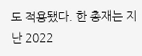도 적용됐다. 한 총재는 지난 2022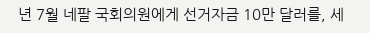년 7월 네팔 국회의원에게 선거자금 10만 달러를, 세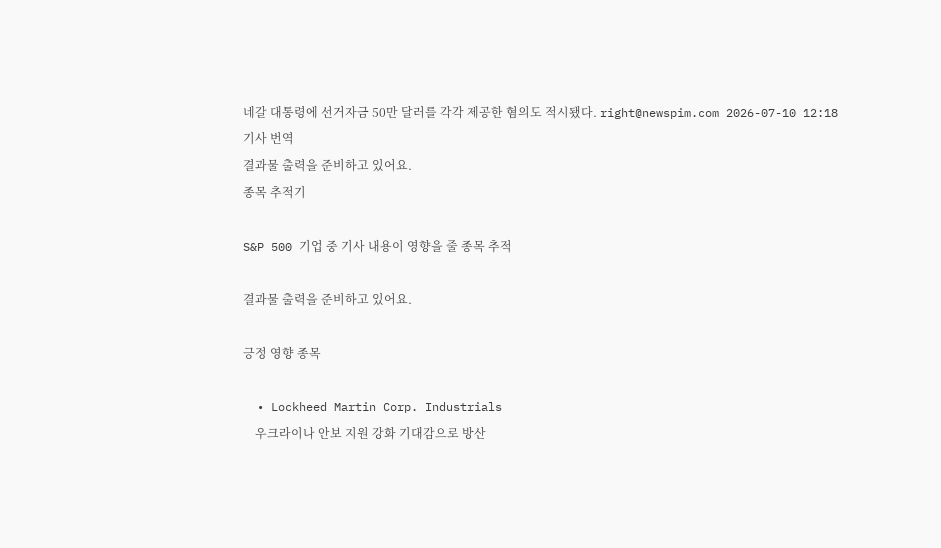네갈 대통령에 선거자금 50만 달러를 각각 제공한 혐의도 적시됐다. right@newspim.com 2026-07-10 12:18
기사 번역
결과물 출력을 준비하고 있어요.
종목 추적기

S&P 500 기업 중 기사 내용이 영향을 줄 종목 추적

결과물 출력을 준비하고 있어요.

긍정 영향 종목

  • Lockheed Martin Corp. Industrials
    우크라이나 안보 지원 강화 기대감으로 방산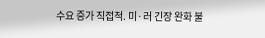수요 증가 직접적. 미·러 긴장 완화 불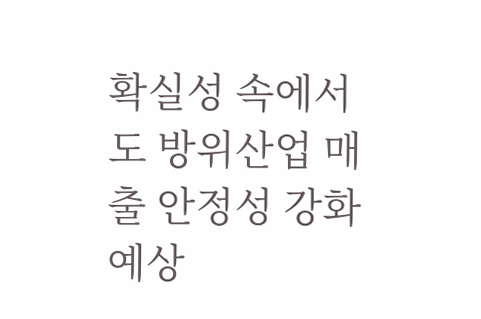확실성 속에서도 방위산업 매출 안정성 강화 예상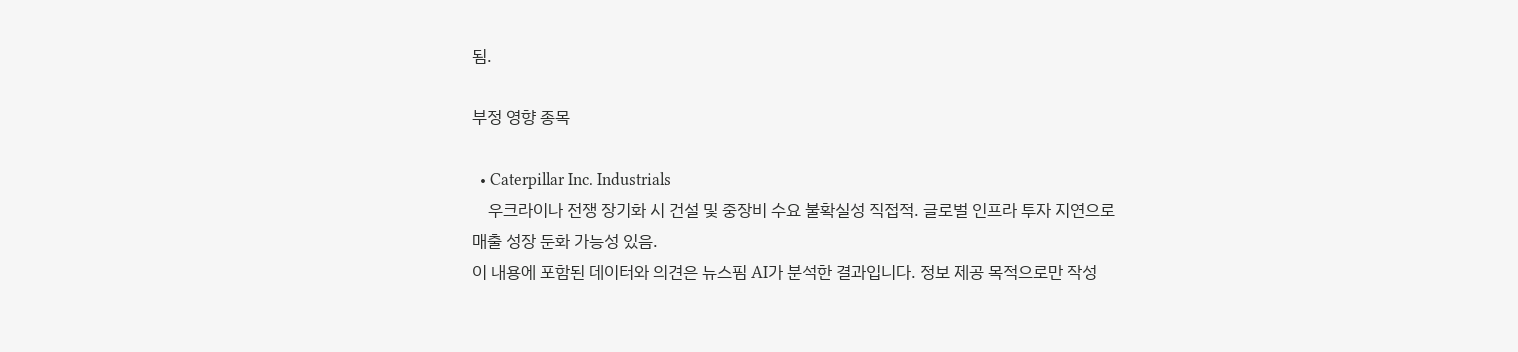됨.

부정 영향 종목

  • Caterpillar Inc. Industrials
    우크라이나 전쟁 장기화 시 건설 및 중장비 수요 불확실성 직접적. 글로벌 인프라 투자 지연으로 매출 성장 둔화 가능성 있음.
이 내용에 포함된 데이터와 의견은 뉴스핌 AI가 분석한 결과입니다. 정보 제공 목적으로만 작성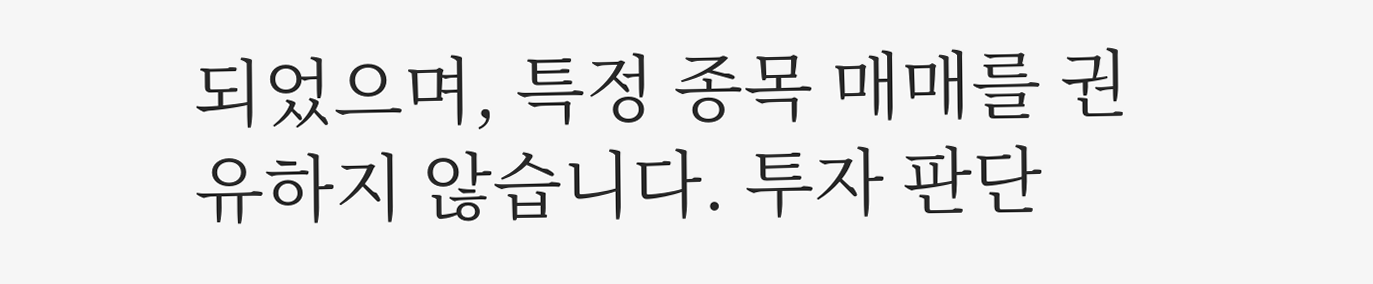되었으며, 특정 종목 매매를 권유하지 않습니다. 투자 판단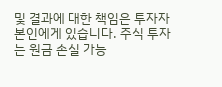및 결과에 대한 책임은 투자자 본인에게 있습니다. 주식 투자는 원금 손실 가능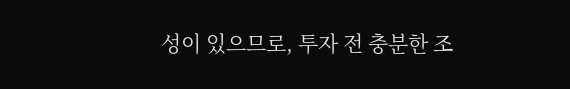성이 있으므로, 투자 전 충분한 조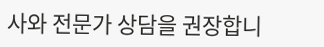사와 전문가 상담을 권장합니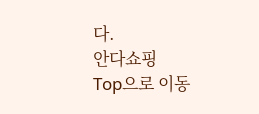다.
안다쇼핑
Top으로 이동